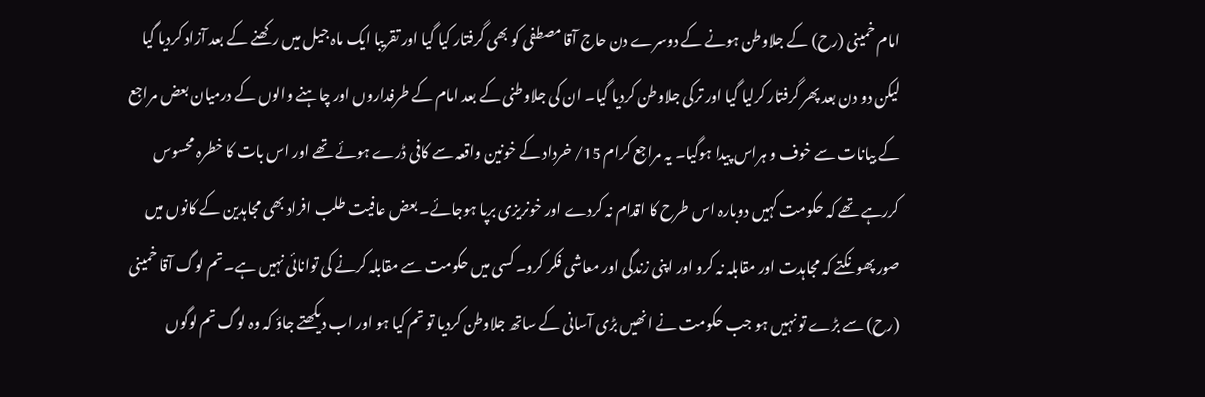امام خمینی (رح) کے جلاوطن ہونے کے دوسرے دن حاج آقا مصطفی کو بھی گرفتار کیا گیا اور تقریبا ایک ماہ جیل میں رکھنے کے بعد آزاد کردیا گیا لیکن دو دن بعد پھر گرفتار کرلیا گیا اور ترکی جلاوطن کردیا گیا۔ ان کی جلاوطنی کے بعد امام کے طرفداروں اور چاہنے والوں کے درمیان بعض مراجع کے بیانات سے خوف و ہراس پیدا ہوگیا۔ یہ مراجع کرام 15/ خرداد کے خونین واقعہ سے کافی ڈرے ہوئے تھے اور اس بات کا خطرہ محسوس کررہے تھے کہ حکومت کہیں دوبارہ اس طرح کا اقدام نہ کردے اور خونریزی برپا ہوجائے۔ بعض عافیت طلب افراد بھی مجاہدین کے کانوں میں صور پھونکتے کہ مجاہدت اور مقابلہ نہ کرو اور اپنی زندگی اور معاشی فکر کرو۔ کسی میں حکومت سے مقابلہ کرنے کی توانائی نہیں ہے۔ تم لوگ آقا خمینی (رح) سے بڑے تو نہیں ہو جب حکومت نے انھیں بڑی آسانی کے ساتھ جلاوطن کردیا تو تم کیا ہو اور اب دیکھتے جاؤ کہ وہ لوگ تم لوگوں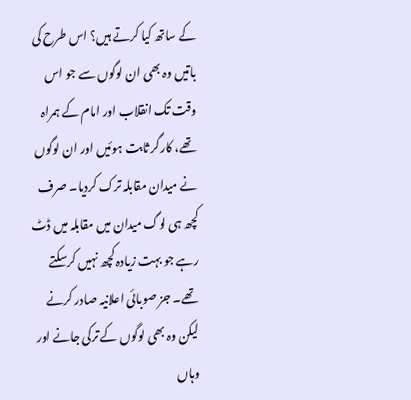کے ساتھ کیا کرتے ہیں؟ اس طرح کی باتیں وہ بھی ان لوگوں سے جو اس وقت تک انقلاب اور امام کے ہمراہ تھے، کارگر ثابت ہوئیں اور ان لوگوں نے میدان مقابلہ ترک کردیا۔ صرف کچھ ہی لوگ میدان میں مقابلہ میں ڈٹ رہے جو بہت زیادہ کچھ نہیں کرسکتے تھے۔ جز صوبائی اعلانیہ صادر کرنے لیکن وہ بھی لوگوں کے ترکی جانے اور وہاں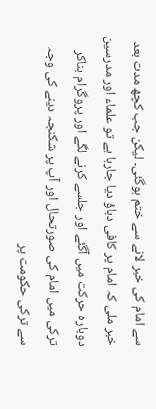سے امام کی خبر لانے سے ختم ہوگئی۔ لیکن جب کچھ مدت بعد خبر ملی کہ امام پر کافی دباؤ دیا جارہا ہے تو علماء اور مدرسین دوبارہ حرکت میں آگئے اور جلسے کرنے لگے اور پروگرام بناکر ترکی میں امام کی صورتحال اور آپ پر شکنجہ دینے کی وجہ سے ترکی حکومت پر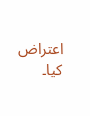اعتراض کیا۔